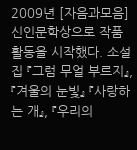2009년 [자음과모음] 신인문학상으로 작품활동을 시작했다. 소설집 『그럼 무얼 부르지』, 『겨울의 눈빛』 『사랑하는 개』, 『우리의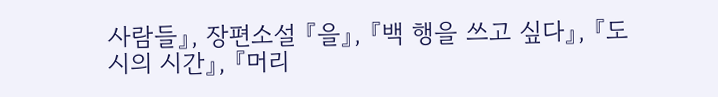사람들』, 장편소설 『을』, 『백 행을 쓰고 싶다』, 『도시의 시간』, 『머리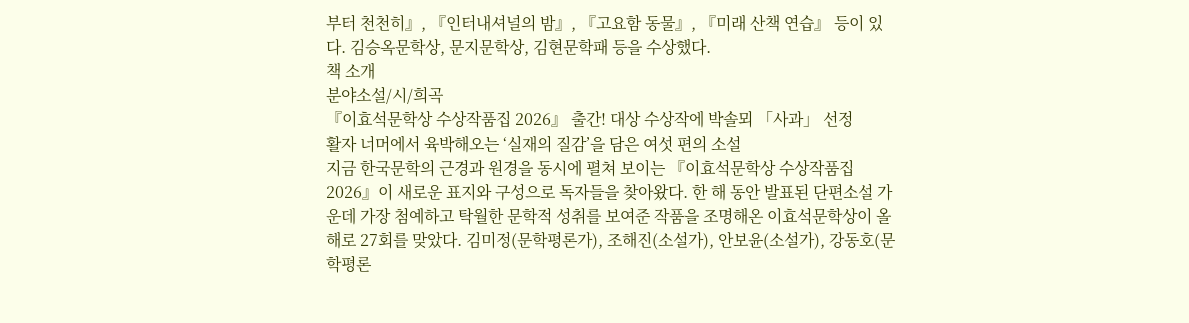부터 천천히』, 『인터내셔널의 밤』, 『고요함 동물』, 『미래 산책 연습』 등이 있다. 김승옥문학상, 문지문학상, 김현문학패 등을 수상했다.
책 소개
분야소설/시/희곡
『이효석문학상 수상작품집 2026』 출간! 대상 수상작에 박솔뫼 「사과」 선정
활자 너머에서 육박해오는 ‘실재의 질감’을 담은 여섯 편의 소설
지금 한국문학의 근경과 원경을 동시에 펼쳐 보이는 『이효석문학상 수상작품집 2026』이 새로운 표지와 구성으로 독자들을 찾아왔다. 한 해 동안 발표된 단편소설 가운데 가장 첨예하고 탁월한 문학적 성취를 보여준 작품을 조명해온 이효석문학상이 올해로 27회를 맞았다. 김미정(문학평론가), 조해진(소설가), 안보윤(소설가), 강동호(문학평론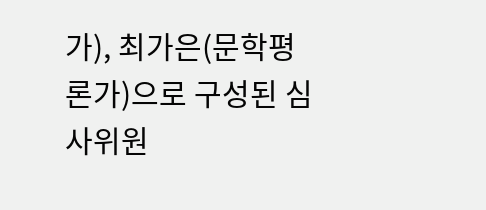가), 최가은(문학평론가)으로 구성된 심사위원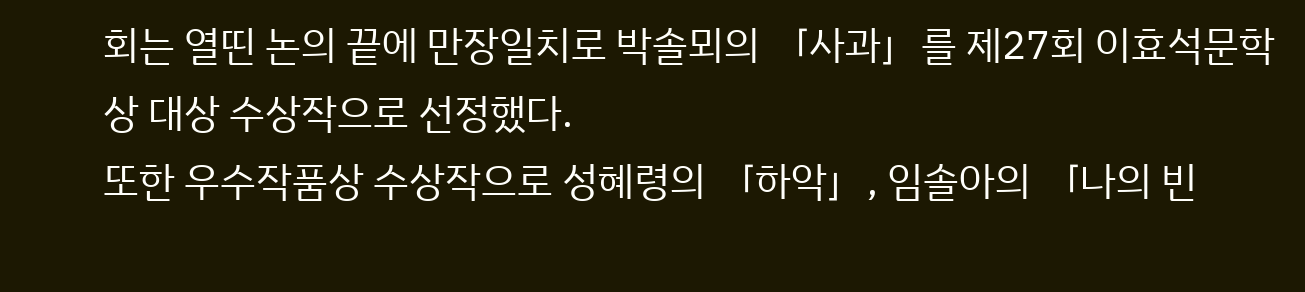회는 열띤 논의 끝에 만장일치로 박솔뫼의 「사과」를 제27회 이효석문학상 대상 수상작으로 선정했다.
또한 우수작품상 수상작으로 성혜령의 「하악」, 임솔아의 「나의 빈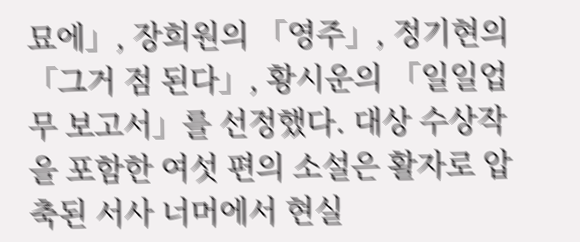묘에」, 장희원의 「영주」, 정기현의 「그거 점 된다」, 황시운의 「일일업무 보고서」를 선정했다. 대상 수상작을 포함한 여섯 편의 소설은 활자로 압축된 서사 너머에서 현실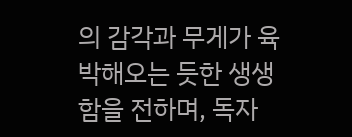의 감각과 무게가 육박해오는 듯한 생생함을 전하며, 독자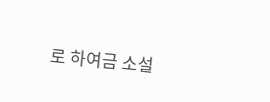로 하여금 소설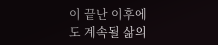이 끝난 이후에도 계속될 삶의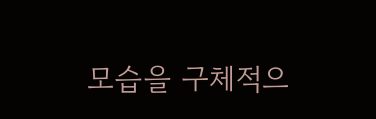모습을 구체적으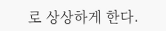로 상상하게 한다.